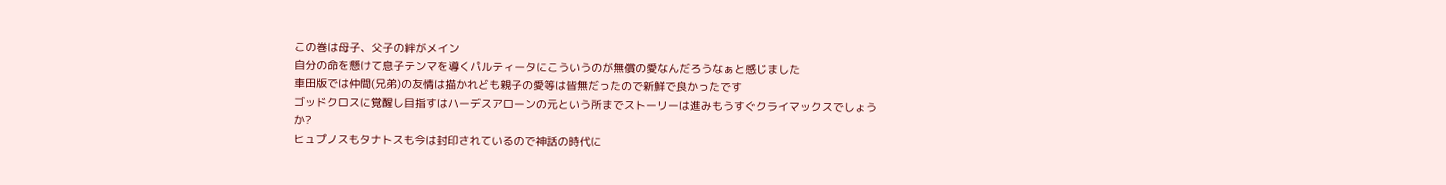この巻は母子、父子の絆がメイン
自分の命を懸けて息子テンマを導くパルティータにこういうのが無償の愛なんだろうなぁと感じました
車田版では仲間(兄弟)の友情は描かれども親子の愛等は皆無だったので新鮮で良かったです
ゴッドクロスに覚醒し目指すはハーデスアローンの元という所までストーリーは進みもうすぐクライマックスでしょうか?
ヒュプノスもタナトスも今は封印されているので神話の時代に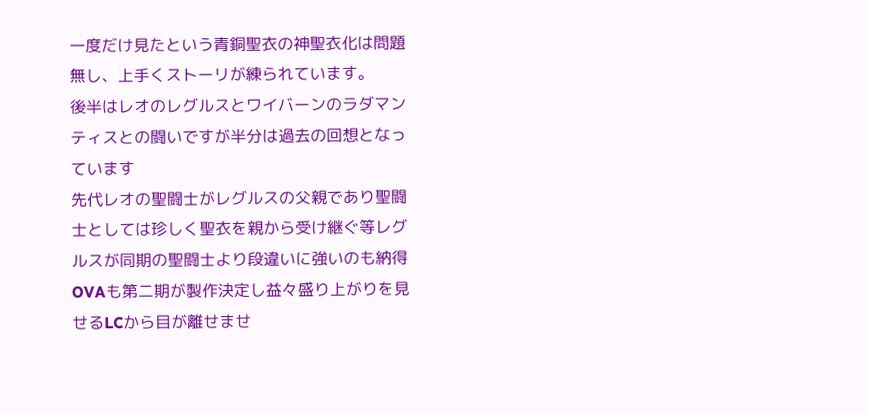一度だけ見たという青銅聖衣の神聖衣化は問題無し、上手くストーリが練られています。
後半はレオのレグルスとワイバーンのラダマンティスとの闘いですが半分は過去の回想となっています
先代レオの聖闘士がレグルスの父親であり聖闘士としては珍しく聖衣を親から受け継ぐ等レグルスが同期の聖闘士より段違いに強いのも納得
OVAも第二期が製作決定し益々盛り上がりを見せるLCから目が離せませ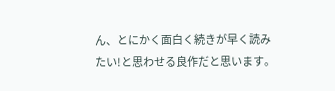ん、とにかく面白く続きが早く読みたい!と思わせる良作だと思います。